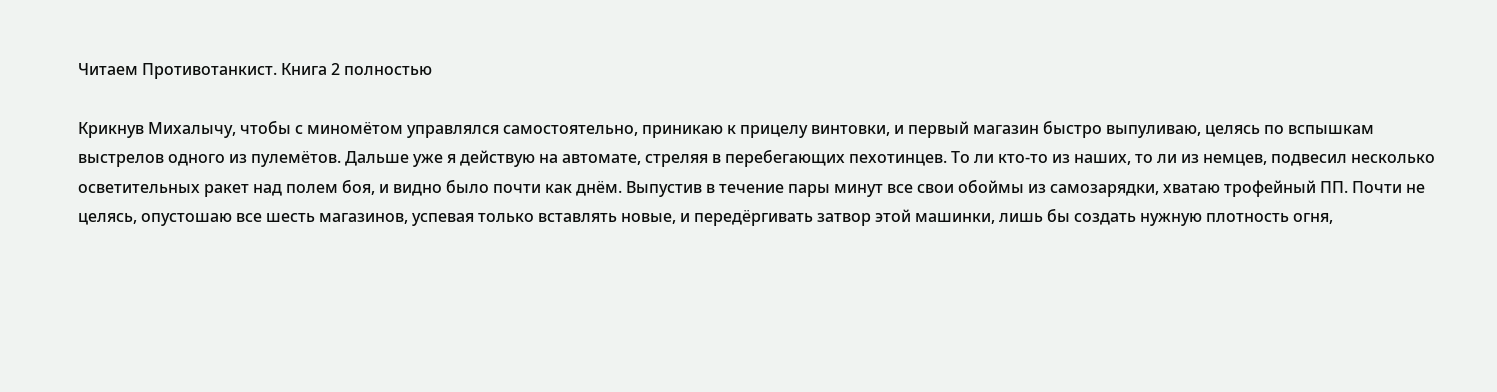Читаем Противотанкист. Книга 2 полностью

Крикнув Михалычу, чтобы с миномётом управлялся самостоятельно, приникаю к прицелу винтовки, и первый магазин быстро выпуливаю, целясь по вспышкам выстрелов одного из пулемётов. Дальше уже я действую на автомате, стреляя в перебегающих пехотинцев. То ли кто-то из наших, то ли из немцев, подвесил несколько осветительных ракет над полем боя, и видно было почти как днём. Выпустив в течение пары минут все свои обоймы из самозарядки, хватаю трофейный ПП. Почти не целясь, опустошаю все шесть магазинов, успевая только вставлять новые, и передёргивать затвор этой машинки, лишь бы создать нужную плотность огня,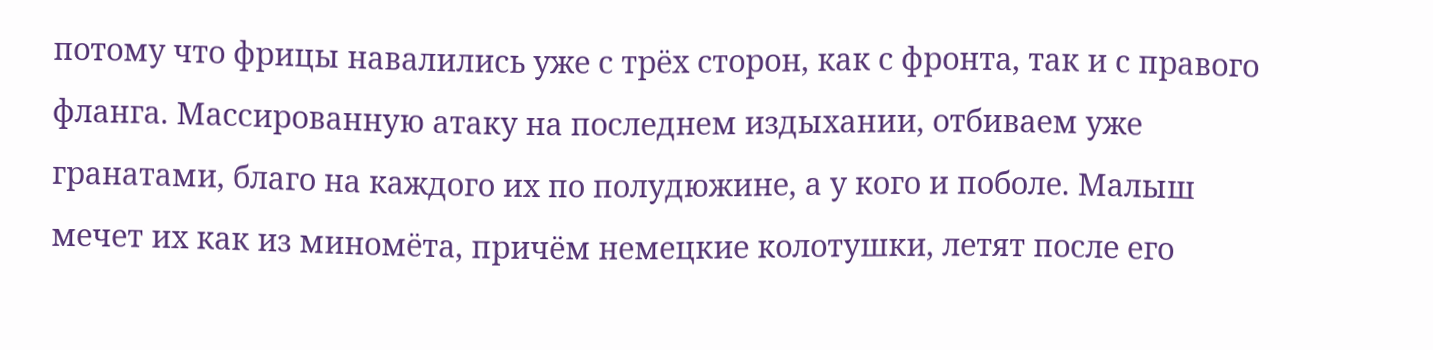потому что фрицы навалились уже с трёх сторон, как с фронта, так и с правого фланга. Массированную атаку на последнем издыхании, отбиваем уже гранатами, благо на каждого их по полудюжине, а у кого и поболе. Малыш мечет их как из миномёта, причём немецкие колотушки, летят после его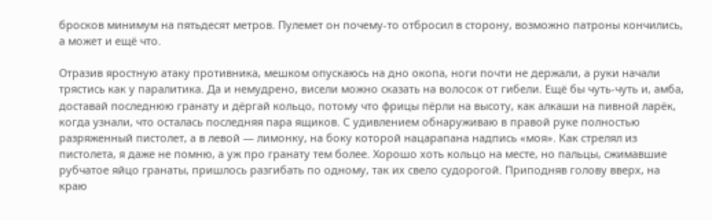бросков минимум на пятьдесят метров. Пулемет он почему-то отбросил в сторону, возможно патроны кончились, а может и ещё что.

Отразив яростную атаку противника, мешком опускаюсь на дно окопа, ноги почти не держали, а руки начали трястись как у паралитика. Да и немудрено, висели можно сказать на волосок от гибели. Ещё бы чуть-чуть и, амба, доставай последнюю гранату и дёргай кольцо, потому что фрицы пёрли на высоту, как алкаши на пивной ларёк, когда узнали, что осталась последняя пара ящиков. С удивлением обнаруживаю в правой руке полностью разряженный пистолет, а в левой — лимонку, на боку которой нацарапана надпись «моя». Как стрелял из пистолета, я даже не помню, а уж про гранату тем более. Хорошо хоть кольцо на месте, но пальцы, сжимавшие рубчатое яйцо гранаты, пришлось разгибать по одному, так их свело судорогой. Приподняв голову вверх, на краю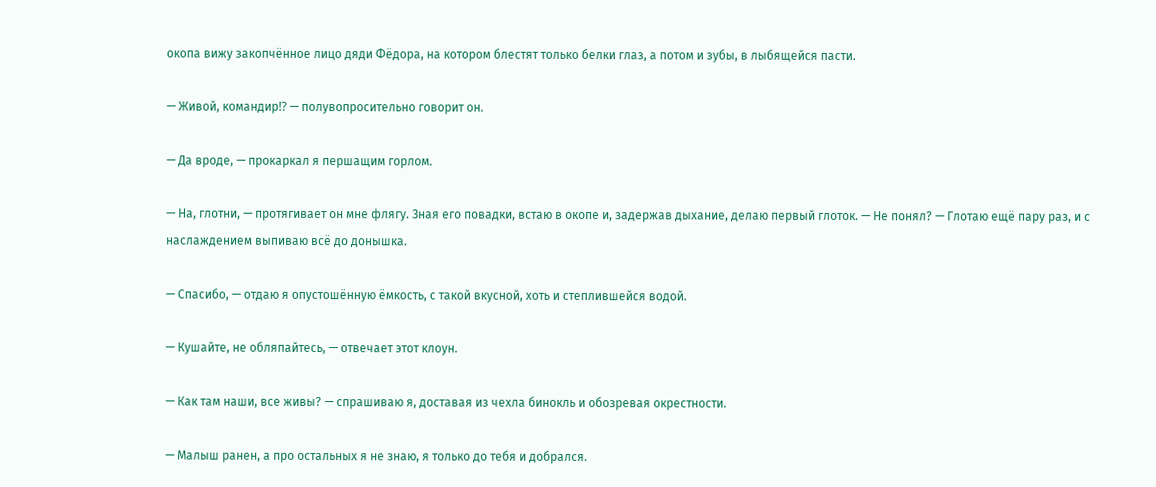окопа вижу закопчённое лицо дяди Фёдора, на котором блестят только белки глаз, а потом и зубы, в лыбящейся пасти.

— Живой, командир⁉ — полувопросительно говорит он.

— Да вроде, — прокаркал я першащим горлом.

— На, глотни, — протягивает он мне флягу. Зная его повадки, встаю в окопе и, задержав дыхание, делаю первый глоток. — Не понял? — Глотаю ещё пару раз, и с наслаждением выпиваю всё до донышка.

— Спасибо, — отдаю я опустошённую ёмкость, с такой вкусной, хоть и степлившейся водой.

— Кушайте, не обляпайтесь, — отвечает этот клоун.

— Как там наши, все живы? — спрашиваю я, доставая из чехла бинокль и обозревая окрестности.

— Малыш ранен, а про остальных я не знаю, я только до тебя и добрался.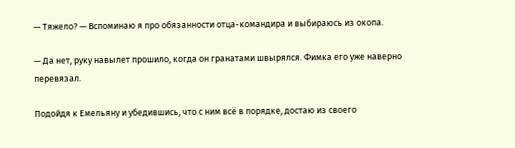— Тяжело? — Вспоминаю я про обязанности отца-командира и выбираюсь из окопа.

— Да нет, руку навылет прошило, когда он гранатами швырялся. Фимка его уже наверно перевязал.

Подойдя к Емельяну и убедившись, что с ним всё в порядке, достаю из своего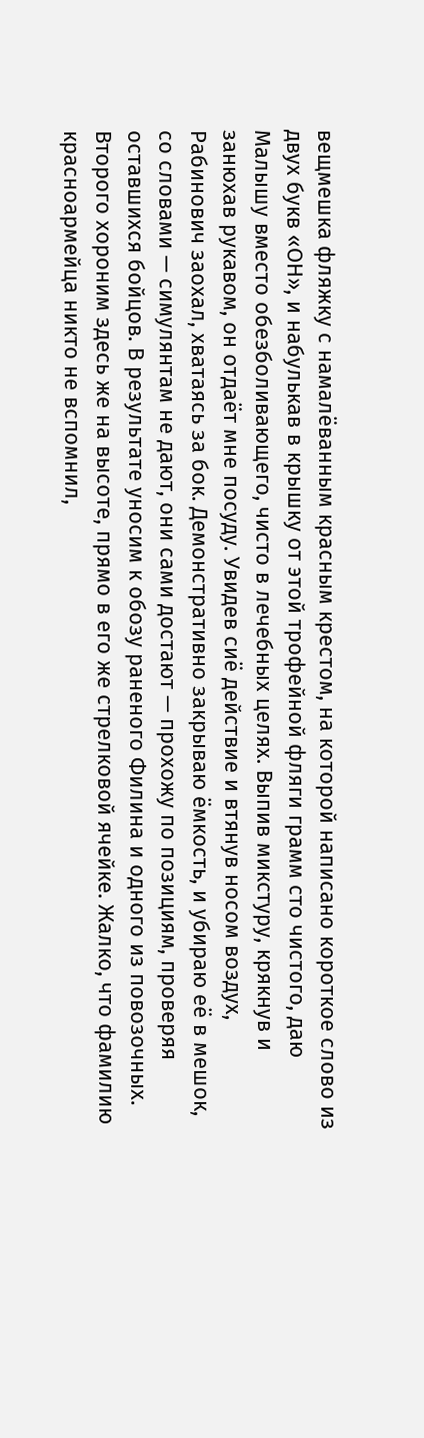вещмешка фляжку с намалёванным красным крестом, на которой написано короткое слово из двух букв «ОН», и набулькав в крышку от этой трофейной фляги грамм сто чистого, даю Малышу вместо обезболивающего, чисто в лечебных целях. Выпив микстуру, крякнув и занюхав рукавом, он отдаёт мне посуду. Увидев сиё действие и втянув носом воздух, Рабинович заохал, хватаясь за бок. Демонстративно закрываю ёмкость, и убираю её в мешок, со словами — симулянтам не дают, они сами достают — прохожу по позициям, проверяя оставшихся бойцов. В результате уносим к обозу раненого Филина и одного из повозочных. Второго хороним здесь же на высоте, прямо в его же стрелковой ячейке. Жалко, что фамилию красноармейца никто не вспомнил,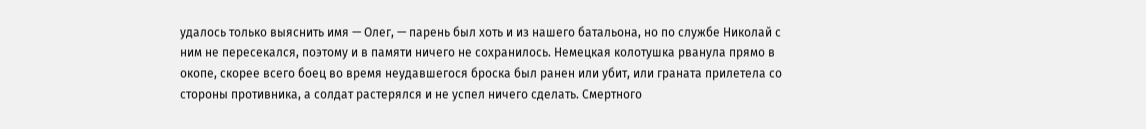удалось только выяснить имя — Олег, — парень был хоть и из нашего батальона, но по службе Николай с ним не пересекался, поэтому и в памяти ничего не сохранилось. Немецкая колотушка рванула прямо в окопе, скорее всего боец во время неудавшегося броска был ранен или убит, или граната прилетела со стороны противника, а солдат растерялся и не успел ничего сделать. Смертного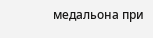медальона при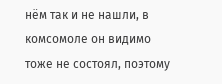нём так и не нашли, в комсомоле он видимо тоже не состоял, поэтому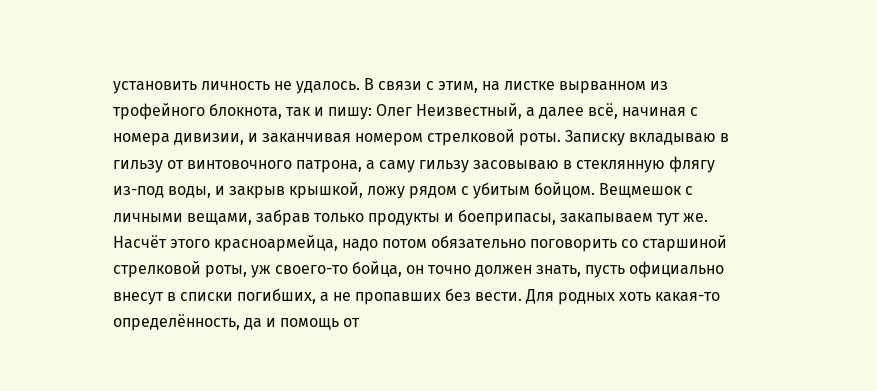установить личность не удалось. В связи с этим, на листке вырванном из трофейного блокнота, так и пишу: Олег Неизвестный, а далее всё, начиная с номера дивизии, и заканчивая номером стрелковой роты. Записку вкладываю в гильзу от винтовочного патрона, а саму гильзу засовываю в стеклянную флягу из-под воды, и закрыв крышкой, ложу рядом с убитым бойцом. Вещмешок с личными вещами, забрав только продукты и боеприпасы, закапываем тут же. Насчёт этого красноармейца, надо потом обязательно поговорить со старшиной стрелковой роты, уж своего-то бойца, он точно должен знать, пусть официально внесут в списки погибших, а не пропавших без вести. Для родных хоть какая-то определённость, да и помощь от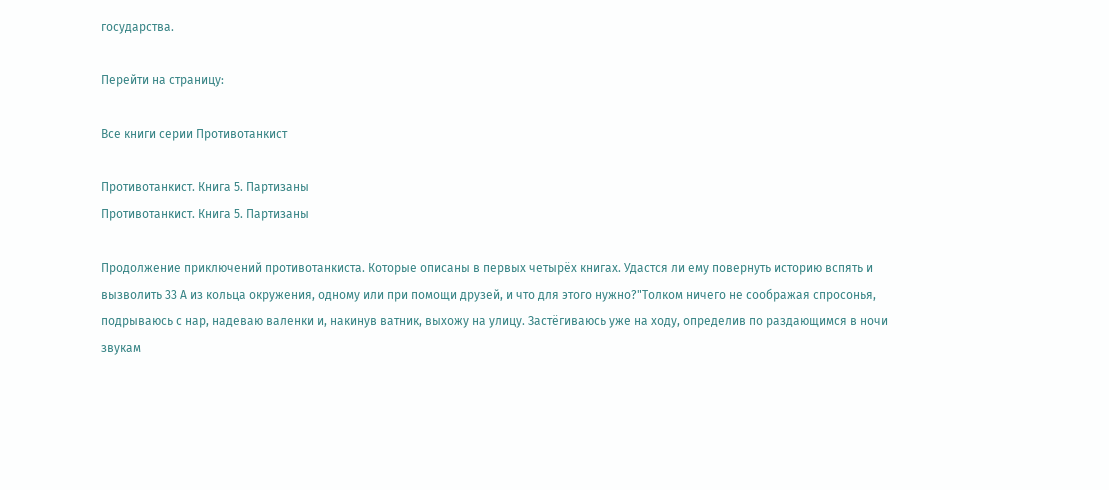государства.

Перейти на страницу:

Все книги серии Противотанкист

Противотанкист. Книга 5. Партизаны
Противотанкист. Книга 5. Партизаны

Продолжение приключений противотанкиста. Которые описаны в первых четырёх книгах. Удастся ли ему повернуть историю вспять и вызволить 33 А из кольца окружения, одному или при помощи друзей, и что для этого нужно?"Толком ничего не соображая спросонья, подрываюсь с нар, надеваю валенки и, накинув ватник, выхожу на улицу. Застёгиваюсь уже на ходу, определив по раздающимся в ночи звукам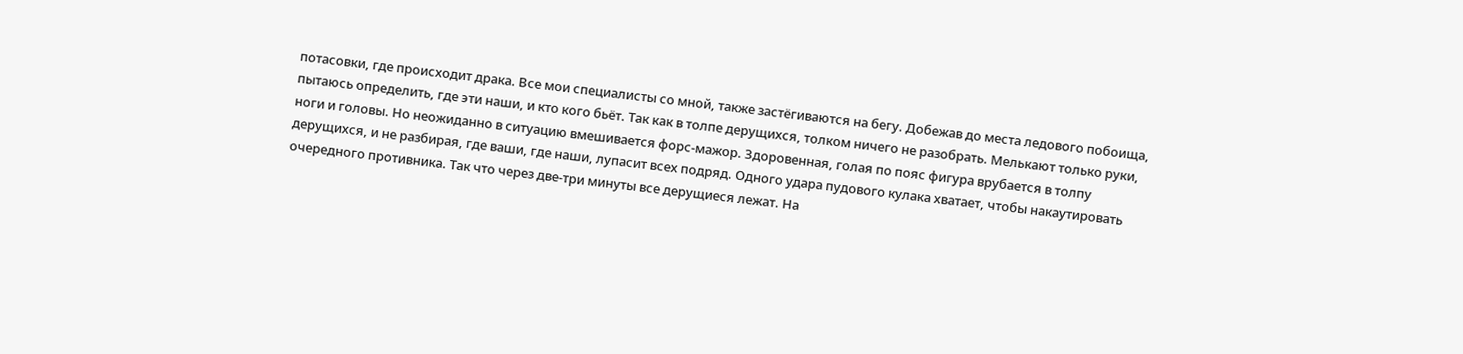потасовки, где происходит драка. Все мои специалисты со мной, также застёгиваются на бегу. Добежав до места ледового побоища, пытаюсь определить, где эти наши, и кто кого бьёт. Так как в толпе дерущихся, толком ничего не разобрать. Мелькают только руки, ноги и головы. Но неожиданно в ситуацию вмешивается форс-мажор. Здоровенная, голая по пояс фигура врубается в толпу дерущихся, и не разбирая, где ваши, где наши, лупасит всех подряд. Одного удара пудового кулака хватает, чтобы накаутировать очередного противника. Так что через две-три минуты все дерущиеся лежат. На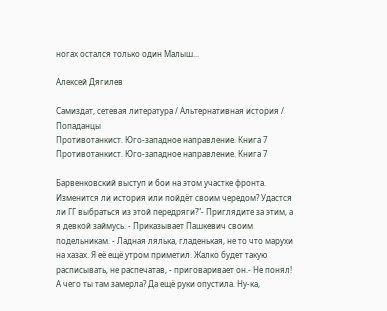ногах остался только один Малыш...

Алексей Дягилев

Самиздат, сетевая литература / Альтернативная история / Попаданцы
Противотанкист. Юго-западное направление. Книга 7
Противотанкист. Юго-западное направление. Книга 7

Барвенковский выступ и бои на этом участке фронта. Изменится ли история или пойдёт своим чередом? Удастся ли ГГ выбраться из этой передряги?"- Приглядите за этим, а я девкой займусь. - Приказывает Пашкевич своим подельникам. - Ладная лялька, гладенькая, не то что марухи на хазах. Я её ещё утром приметил. Жалко будет такую расписывать, не распечатав, - приговаривает он.- Не понял! А чего ты там замерла? Да ещё руки опустила. Ну-ка,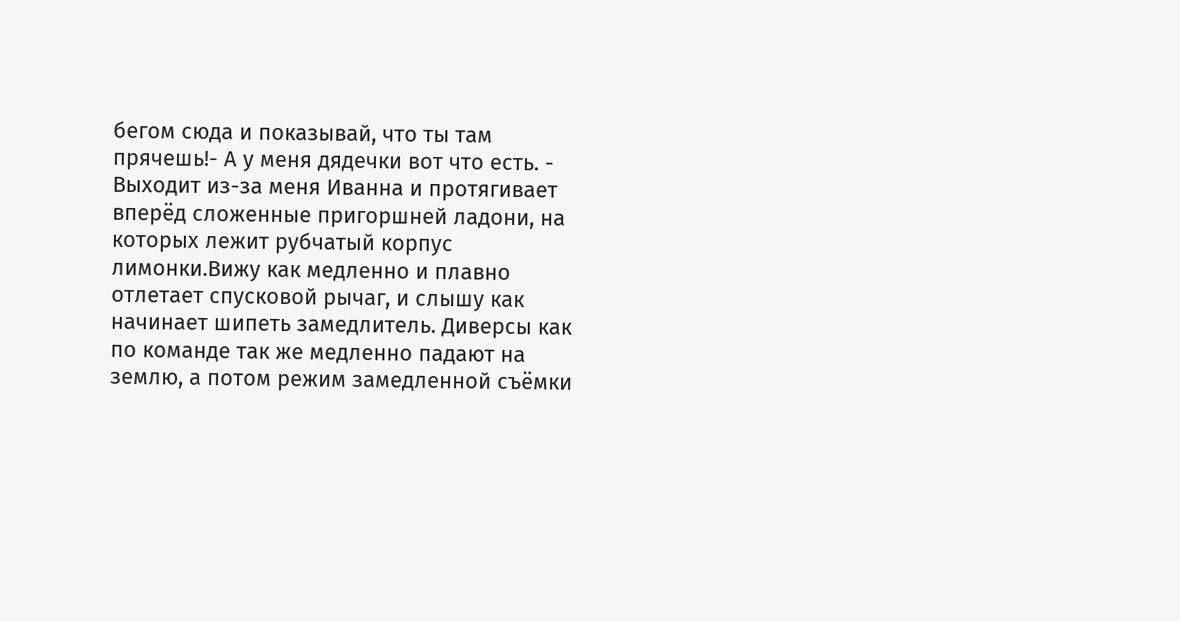бегом сюда и показывай, что ты там прячешь!- А у меня дядечки вот что есть. - Выходит из-за меня Иванна и протягивает вперёд сложенные пригоршней ладони, на которых лежит рубчатый корпус лимонки.Вижу как медленно и плавно отлетает спусковой рычаг, и слышу как начинает шипеть замедлитель. Диверсы как по команде так же медленно падают на землю, а потом режим замедленной съёмки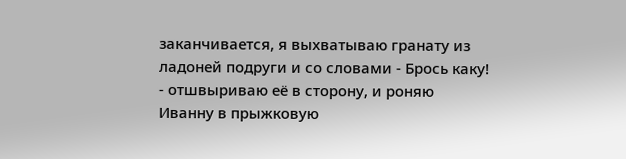заканчивается, я выхватываю гранату из ладоней подруги и со словами - Брось каку! - отшвыриваю её в сторону, и роняю Иванну в прыжковую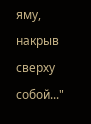яму, накрыв сверху собой..."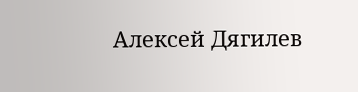Алексей Дягилев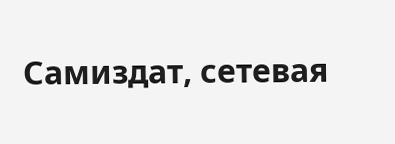Самиздат, сетевая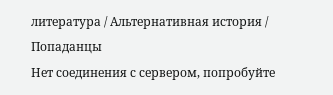литература / Альтернативная история / Попаданцы
Нет соединения с сервером, попробуйте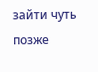зайти чуть позже